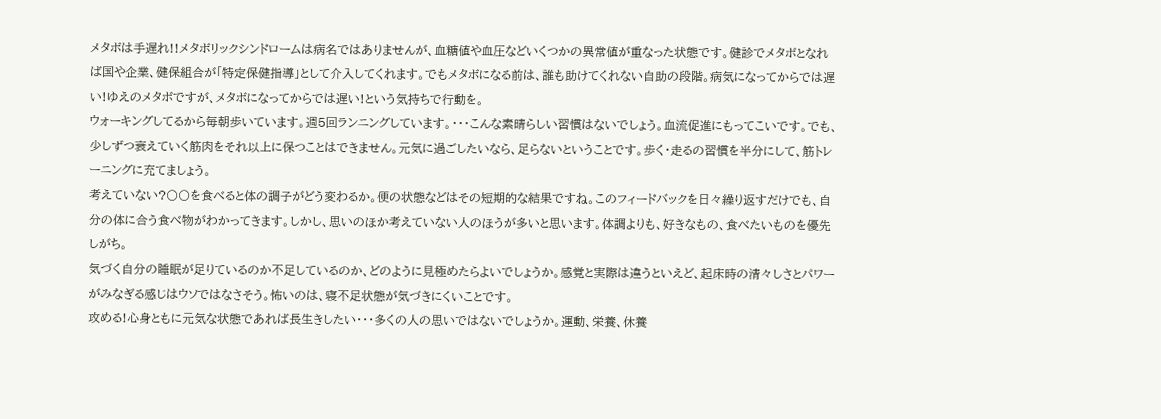メタボは手遅れ!!メタボリックシンドロームは病名ではありませんが、血糖値や血圧などいくつかの異常値が重なった状態です。健診でメタボとなれば国や企業、健保組合が「特定保健指導」として介入してくれます。でもメタボになる前は、誰も助けてくれない自助の段階。病気になってからでは遅い!ゆえのメタボですが、メタボになってからでは遅い!という気持ちで行動を。
ウォーキングしてるから毎朝歩いています。週5回ランニングしています。・・・こんな素晴らしい習慣はないでしょう。血流促進にもってこいです。でも、少しずつ衰えていく筋肉をそれ以上に保つことはできません。元気に過ごしたいなら、足らないということです。歩く・走るの習慣を半分にして、筋トレーニングに充てましょう。
考えていない?〇〇を食べると体の調子がどう変わるか。便の状態などはその短期的な結果ですね。このフィードバックを日々繰り返すだけでも、自分の体に合う食べ物がわかってきます。しかし、思いのほか考えていない人のほうが多いと思います。体調よりも、好きなもの、食べたいものを優先しがち。
気づく自分の睡眠が足りているのか不足しているのか、どのように見極めたらよいでしょうか。感覚と実際は違うといえど、起床時の清々しさとパワーがみなぎる感じはウソではなさそう。怖いのは、寝不足状態が気づきにくいことです。
攻める!心身ともに元気な状態であれば長生きしたい・・・多くの人の思いではないでしょうか。運動、栄養、休養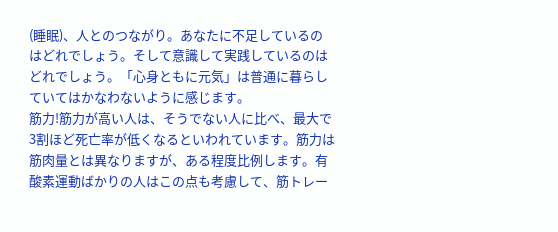(睡眠)、人とのつながり。あなたに不足しているのはどれでしょう。そして意識して実践しているのはどれでしょう。「心身ともに元気」は普通に暮らしていてはかなわないように感じます。
筋力!筋力が高い人は、そうでない人に比べ、最大で3割ほど死亡率が低くなるといわれています。筋力は筋肉量とは異なりますが、ある程度比例します。有酸素運動ばかりの人はこの点も考慮して、筋トレー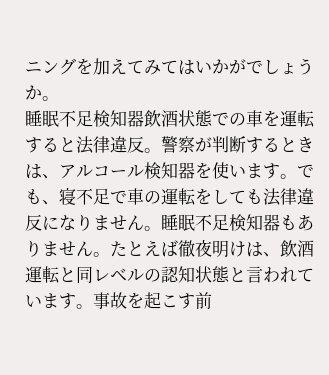ニングを加えてみてはいかがでしょうか。
睡眠不足検知器飲酒状態での車を運転すると法律違反。警察が判断するときは、アルコール検知器を使います。でも、寝不足で車の運転をしても法律違反になりません。睡眠不足検知器もありません。たとえば徹夜明けは、飲酒運転と同レベルの認知状態と言われています。事故を起こす前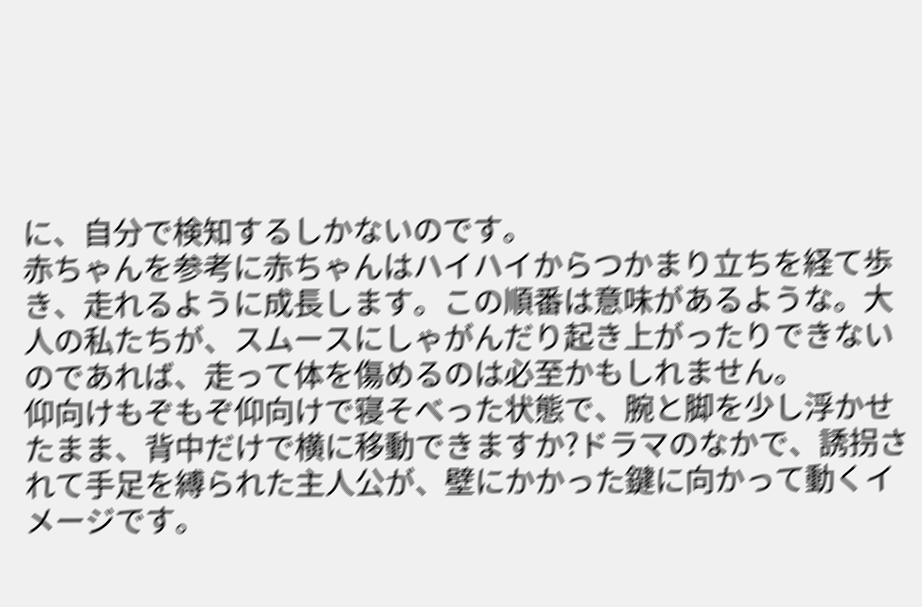に、自分で検知するしかないのです。
赤ちゃんを参考に赤ちゃんはハイハイからつかまり立ちを経て歩き、走れるように成長します。この順番は意味があるような。大人の私たちが、スムースにしゃがんだり起き上がったりできないのであれば、走って体を傷めるのは必至かもしれません。
仰向けもぞもぞ仰向けで寝そべった状態で、腕と脚を少し浮かせたまま、背中だけで横に移動できますか?ドラマのなかで、誘拐されて手足を縛られた主人公が、壁にかかった鍵に向かって動くイメージです。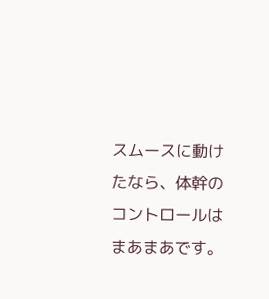スムースに動けたなら、体幹のコントロールはまあまあです。